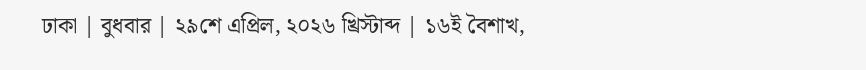ঢাকা | বুধবার | ২৯শে এপ্রিল, ২০২৬ খ্রিস্টাব্দ | ১৬ই বৈশাখ,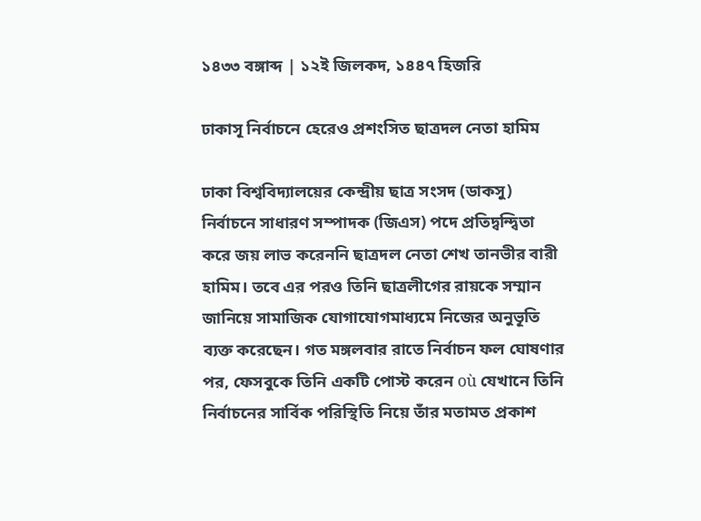১৪৩৩ বঙ্গাব্দ | ১২ই জিলকদ, ১৪৪৭ হিজরি

ঢাকাসূ নির্বাচনে হেরেও প্রশংসিত ছাত্রদল নেতা হামিম

ঢাকা বিশ্ববিদ্যালয়ের কেন্দ্রীয় ছাত্র সংসদ (ডাকসু) নির্বাচনে সাধারণ সম্পাদক (জিএস) পদে প্রতিদ্বন্দ্বিতা করে জয় লাভ করেননি ছাত্রদল নেতা শেখ তানভীর বারী হামিম। তবে এর পরও তিনি ছাত্রলীগের রায়কে সম্মান জানিয়ে সামাজিক যোগাযোগমাধ্যমে নিজের অনুভূতি ব্যক্ত করেছেন। গত মঙ্গলবার রাতে নির্বাচন ফল ঘোষণার পর, ফেসবুকে তিনি একটি পোস্ট করেন où যেখানে তিনি নির্বাচনের সার্বিক পরিস্থিতি নিয়ে তাঁর মতামত প্রকাশ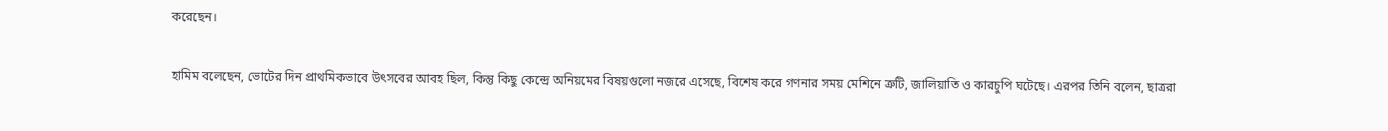করেছেন।

হামিম বলেছেন, ভোটের দিন প্রাথমিকভাবে উৎসবের আবহ ছিল, কিন্তু কিছু কেন্দ্রে অনিয়মের বিষয়গুলো নজরে এসেছে, বিশেষ করে গণনার সময় মেশিনে ত্রুটি, জালিয়াতি ও কারচুপি ঘটেছে। এরপর তিনি বলেন, ছাত্ররা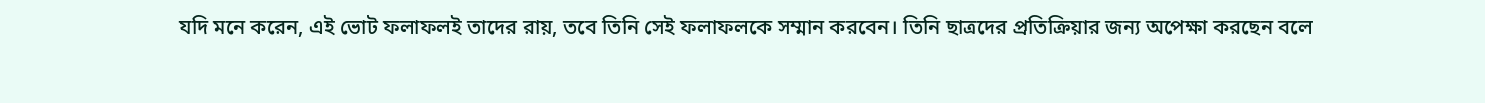যদি মনে করেন, এই ভোট ফলাফলই তাদের রায়, তবে তিনি সেই ফলাফলকে সম্মান করবেন। তিনি ছাত্রদের প্রতিক্রিয়ার জন্য অপেক্ষা করছেন বলে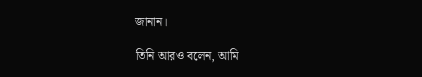জানান।

তিনি আরও বলেন, আমি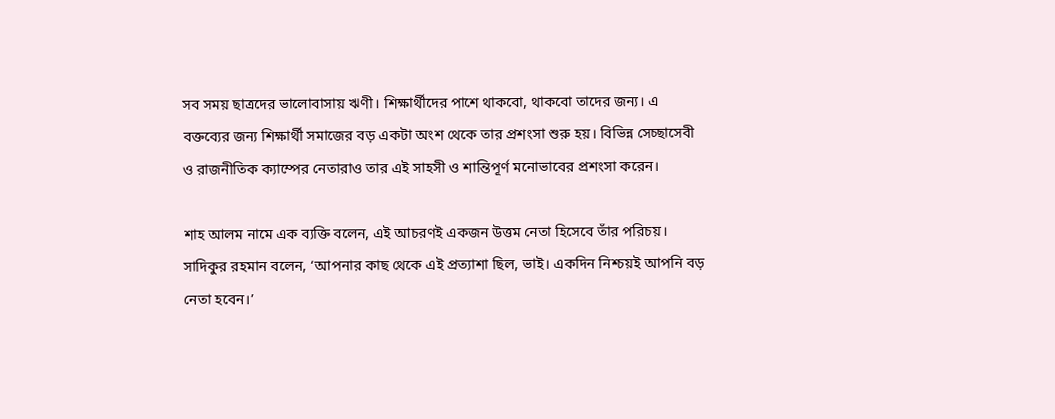সব সময় ছাত্রদের ভালোবাসায় ঋণী। শিক্ষার্থীদের পাশে থাকবো, থাকবো তাদের জন্য। এ বক্তব্যের জন্য শিক্ষার্থী সমাজের বড় একটা অংশ থেকে তার প্রশংসা শুরু হয়। বিভিন্ন সেচ্ছাসেবী ও রাজনীতিক ক্যাম্পের নেতারাও তার এই সাহসী ও শান্তিপূর্ণ মনোভাবের প্রশংসা করেন।

শাহ আলম নামে এক ব্যক্তি বলেন, এই আচরণই একজন উত্তম নেতা হিসেবে তাঁর পরিচয়। সাদিকুর রহমান বলেন, ‘আপনার কাছ থেকে এই প্রত্যাশা ছিল, ভাই। একদিন নিশ্চয়ই আপনি বড় নেতা হবেন।’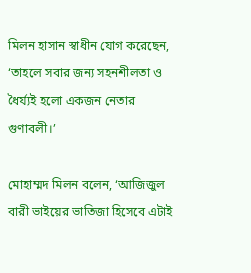মিলন হাসান স্বাধীন যোগ করেছেন, ‘তাহলে সবার জন্য সহনশীলতা ও ধৈর্য্যই হলো একজন নেতার গুণাবলী।’

মোহাম্মদ মিলন বলেন, ‘আজিজুল বারী ভাইয়ের ভাতিজা হিসেবে এটাই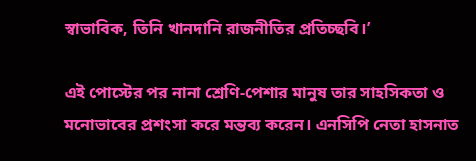স্বাভাবিক, তিনি খানদানি রাজনীতির প্রতিচ্ছবি।’

এই পোস্টের পর নানা শ্রেণি-পেশার মানুষ তার সাহসিকতা ও মনোভাবের প্রশংসা করে মন্তব্য করেন। এনসিপি নেতা হাসনাত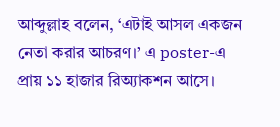আব্দুল্লাহ বলেন, ‘এটাই আসল একজন নেতা করার আচরণ।’ এ poster-এ প্রায় ১১ হাজার রিঅ্যাকশন আসে।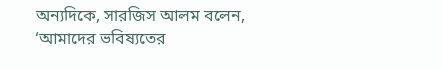অন্যদিকে, সারজিস আলম বলেন, ‘আমাদের ভবিষ্যতের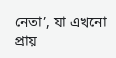নেতা’, যা এখনো প্রায়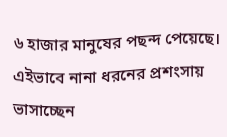৬ হাজার মানুষের পছন্দ পেয়েছে। এইভাবে নানা ধরনের প্রশংসায় ভাসাচ্ছেন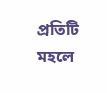প্রতিটি মহলে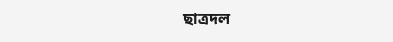ছাত্রদল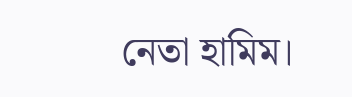নেতা হামিম।